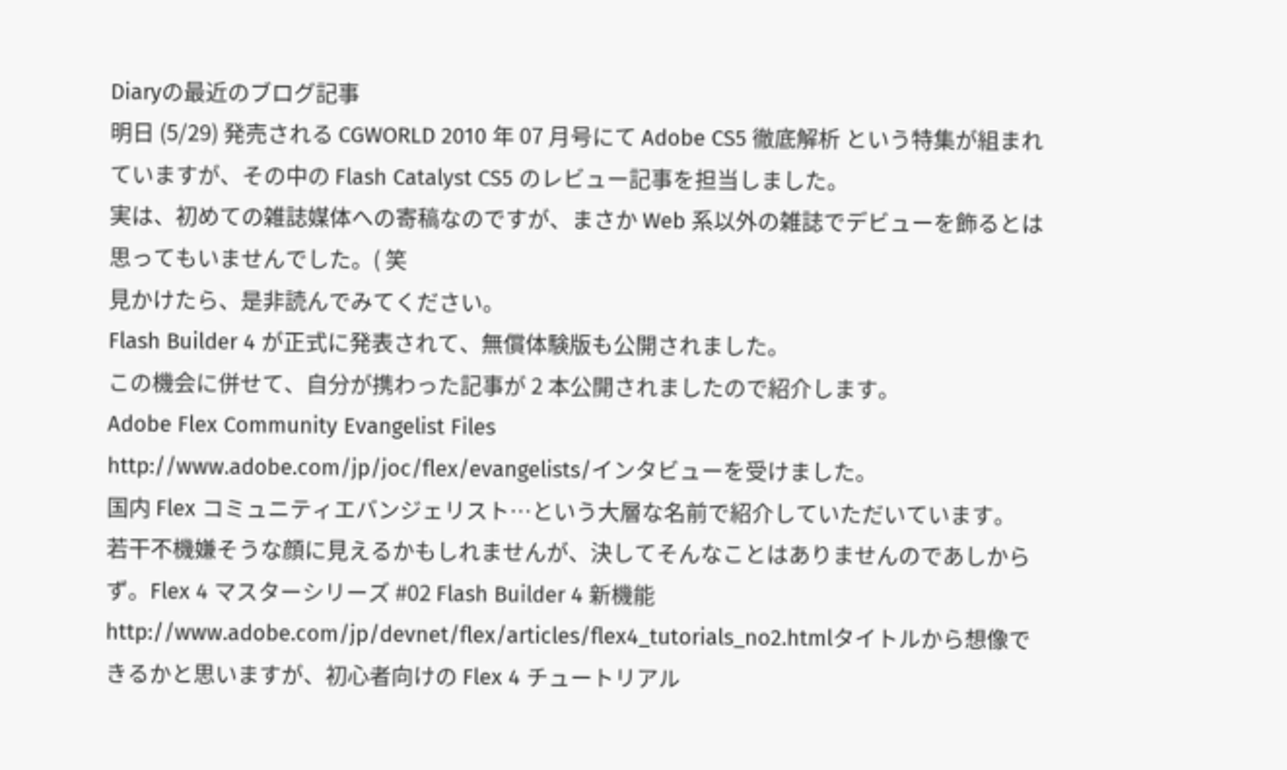Diaryの最近のブログ記事
明日 (5/29) 発売される CGWORLD 2010 年 07 月号にて Adobe CS5 徹底解析 という特集が組まれていますが、その中の Flash Catalyst CS5 のレビュー記事を担当しました。
実は、初めての雑誌媒体への寄稿なのですが、まさか Web 系以外の雑誌でデビューを飾るとは思ってもいませんでした。( 笑
見かけたら、是非読んでみてください。
Flash Builder 4 が正式に発表されて、無償体験版も公開されました。
この機会に併せて、自分が携わった記事が 2 本公開されましたので紹介します。
Adobe Flex Community Evangelist Files
http://www.adobe.com/jp/joc/flex/evangelists/インタビューを受けました。
国内 Flex コミュニティエバンジェリスト…という大層な名前で紹介していただいています。
若干不機嫌そうな顔に見えるかもしれませんが、決してそんなことはありませんのであしからず。Flex 4 マスターシリーズ #02 Flash Builder 4 新機能
http://www.adobe.com/jp/devnet/flex/articles/flex4_tutorials_no2.htmlタイトルから想像できるかと思いますが、初心者向けの Flex 4 チュートリアル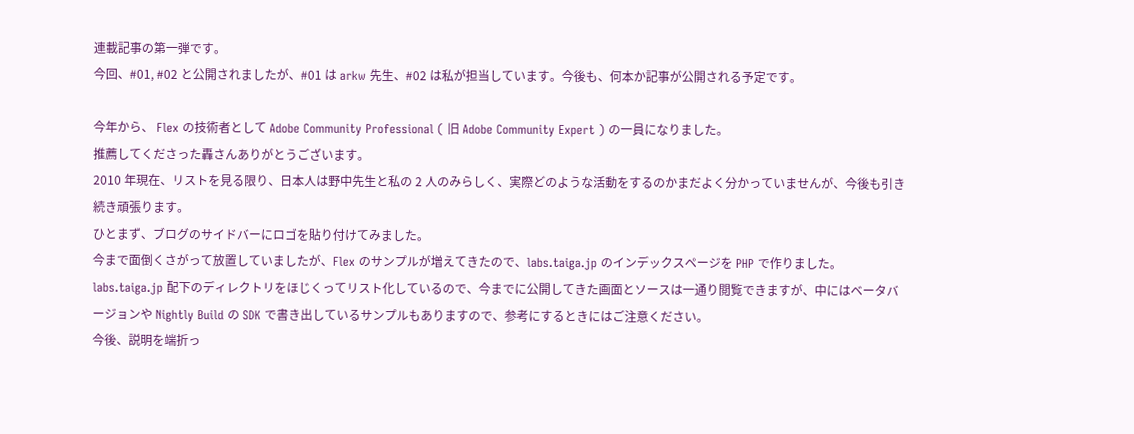連載記事の第一弾です。
今回、#01, #02 と公開されましたが、#01 は arkw 先生、#02 は私が担当しています。今後も、何本か記事が公開される予定です。

今年から、 Flex の技術者として Adobe Community Professional ( 旧 Adobe Community Expert ) の一員になりました。
推薦してくださった轟さんありがとうございます。
2010 年現在、リストを見る限り、日本人は野中先生と私の 2 人のみらしく、実際どのような活動をするのかまだよく分かっていませんが、今後も引き続き頑張ります。
ひとまず、ブログのサイドバーにロゴを貼り付けてみました。
今まで面倒くさがって放置していましたが、Flex のサンプルが増えてきたので、labs.taiga.jp のインデックスページを PHP で作りました。
labs.taiga.jp 配下のディレクトリをほじくってリスト化しているので、今までに公開してきた画面とソースは一通り閲覧できますが、中にはベータバージョンや Nightly Build の SDK で書き出しているサンプルもありますので、参考にするときにはご注意ください。
今後、説明を端折っ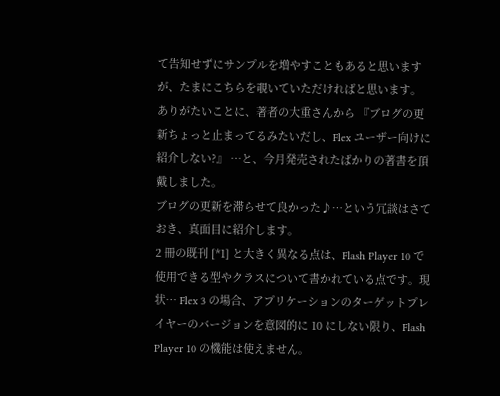て告知せずにサンプルを増やすこともあると思いますが、たまにこちらを覗いていただければと思います。
ありがたいことに、著者の大重さんから 『ブログの更新ちょっと止まってるみたいだし、Flex ユーザー向けに紹介しない?』 …と、今月発売されたばかりの著書を頂戴しました。
ブログの更新を滞らせて良かった♪…という冗談はさておき、真面目に紹介します。
2 冊の既刊 [*1] と大きく異なる点は、Flash Player 10 で使用できる型やクラスについて書かれている点です。現状… Flex 3 の場合、アプリケーションのターゲットプレイヤーのバージョンを意図的に 10 にしない限り、Flash Player 10 の機能は使えません。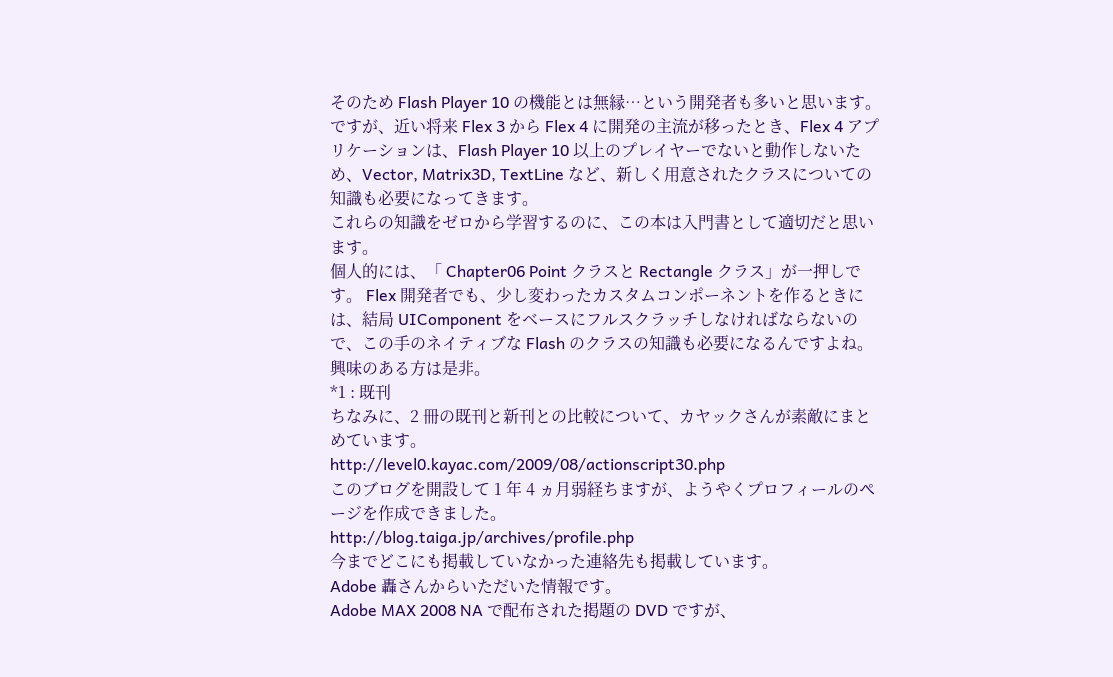そのため Flash Player 10 の機能とは無縁…という開発者も多いと思います。
ですが、近い将来 Flex 3 から Flex 4 に開発の主流が移ったとき、Flex 4 アプリケーションは、Flash Player 10 以上のプレイヤーでないと動作しないため、Vector, Matrix3D, TextLine など、新しく用意されたクラスについての知識も必要になってきます。
これらの知識をゼロから学習するのに、この本は入門書として適切だと思います。
個人的には、「 Chapter06 Point クラスと Rectangle クラス」が一押しです。 Flex 開発者でも、少し変わったカスタムコンポーネントを作るときには、結局 UIComponent をベースにフルスクラッチしなければならないので、この手のネイティブな Flash のクラスの知識も必要になるんですよね。
興味のある方は是非。
*1 : 既刊
ちなみに、2 冊の既刊と新刊との比較について、カヤックさんが素敵にまとめています。
http://level0.kayac.com/2009/08/actionscript30.php
このブログを開設して 1 年 4 ヵ月弱経ちますが、ようやくプロフィールのページを作成できました。
http://blog.taiga.jp/archives/profile.php
今までどこにも掲載していなかった連絡先も掲載しています。
Adobe 轟さんからいただいた情報です。
Adobe MAX 2008 NA で配布された掲題の DVD ですが、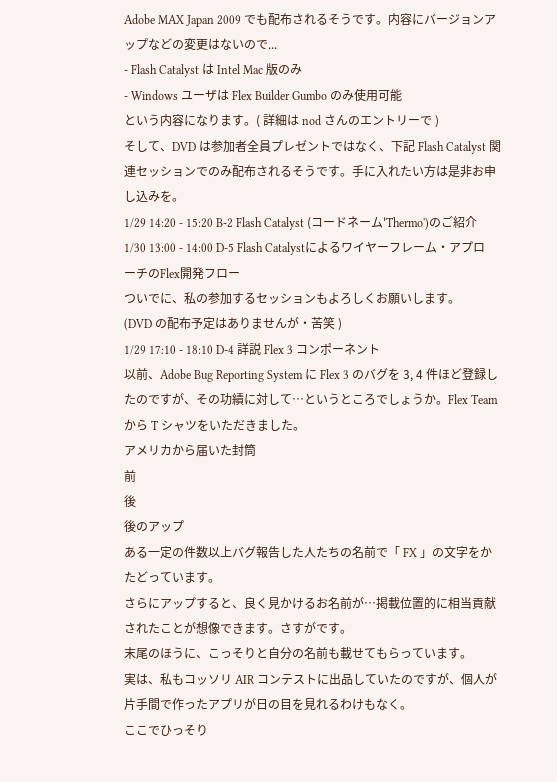Adobe MAX Japan 2009 でも配布されるそうです。内容にバージョンアップなどの変更はないので...
- Flash Catalyst は Intel Mac 版のみ
- Windows ユーザは Flex Builder Gumbo のみ使用可能
という内容になります。( 詳細は nod さんのエントリーで )
そして、DVD は参加者全員プレゼントではなく、下記 Flash Catalyst 関連セッションでのみ配布されるそうです。手に入れたい方は是非お申し込みを。
1/29 14:20 - 15:20 B-2 Flash Catalyst (コードネーム'Thermo')のご紹介
1/30 13:00 - 14:00 D-5 Flash Catalystによるワイヤーフレーム・アプローチのFlex開発フロー
ついでに、私の参加するセッションもよろしくお願いします。
(DVD の配布予定はありませんが・苦笑 )
1/29 17:10 - 18:10 D-4 詳説 Flex 3 コンポーネント
以前、Adobe Bug Reporting System に Flex 3 のバグを 3, 4 件ほど登録したのですが、その功績に対して…というところでしょうか。Flex Team から T シャツをいただきました。
アメリカから届いた封筒
前
後
後のアップ
ある一定の件数以上バグ報告した人たちの名前で「 FX 」の文字をかたどっています。
さらにアップすると、良く見かけるお名前が…掲載位置的に相当貢献されたことが想像できます。さすがです。
末尾のほうに、こっそりと自分の名前も載せてもらっています。
実は、私もコッソリ AIR コンテストに出品していたのですが、個人が片手間で作ったアプリが日の目を見れるわけもなく。
ここでひっそり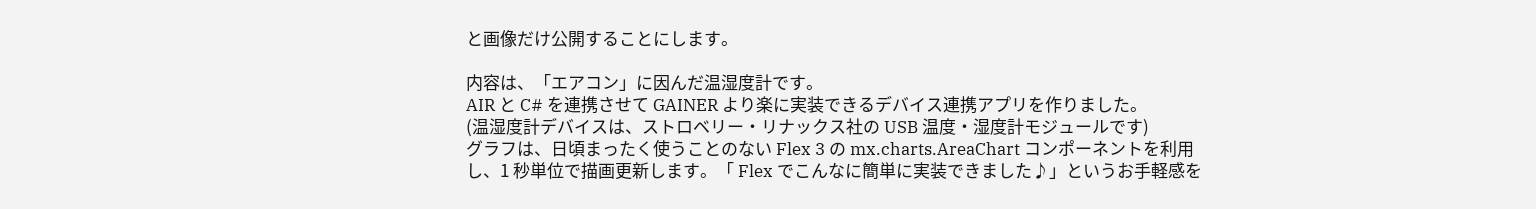と画像だけ公開することにします。

内容は、「エアコン」に因んだ温湿度計です。
AIR と C# を連携させて GAINER より楽に実装できるデバイス連携アプリを作りました。
(温湿度計デバイスは、ストロベリー・リナックス社の USB 温度・湿度計モジュールです)
グラフは、日頃まったく使うことのない Flex 3 の mx.charts.AreaChart コンポーネントを利用し、1 秒単位で描画更新します。「 Flex でこんなに簡単に実装できました♪」というお手軽感を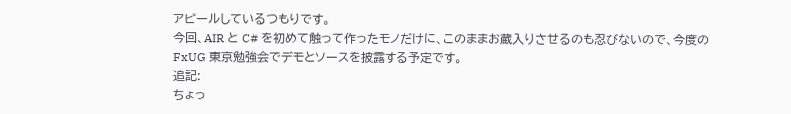アピールしているつもりです。
今回、AIR と C# を初めて触って作ったモノだけに、このままお蔵入りさせるのも忍びないので、今度の FxUG 東京勉強会でデモとソースを披露する予定です。
追記:
ちょっ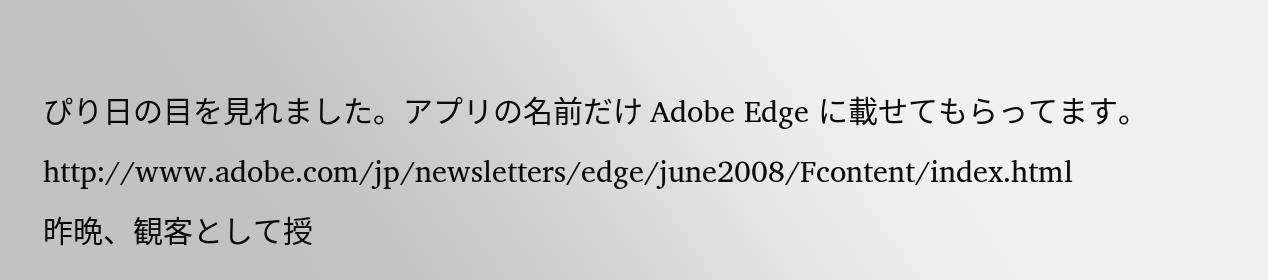ぴり日の目を見れました。アプリの名前だけ Adobe Edge に載せてもらってます。
http://www.adobe.com/jp/newsletters/edge/june2008/Fcontent/index.html
昨晩、観客として授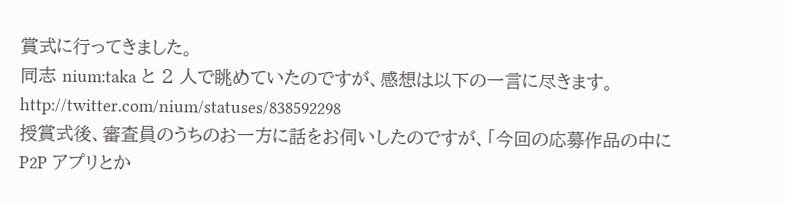賞式に行ってきました。
同志 nium:taka と 2 人で眺めていたのですが、感想は以下の一言に尽きます。
http://twitter.com/nium/statuses/838592298
授賞式後、審査員のうちのお一方に話をお伺いしたのですが、「今回の応募作品の中に P2P アプリとか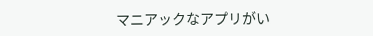マニアックなアプリがい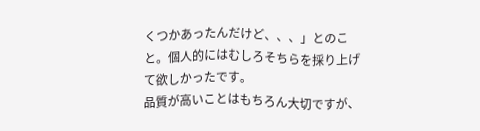くつかあったんだけど、、、」とのこと。個人的にはむしろそちらを採り上げて欲しかったです。
品質が高いことはもちろん大切ですが、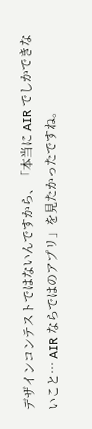デザインコンテストではないんですから、「本当に AIR でしかできないこと… AIR ならではのアプリ」を見たかったですね。